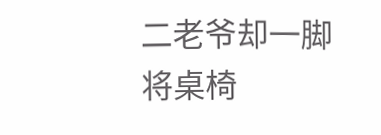二老爷却一脚将桌椅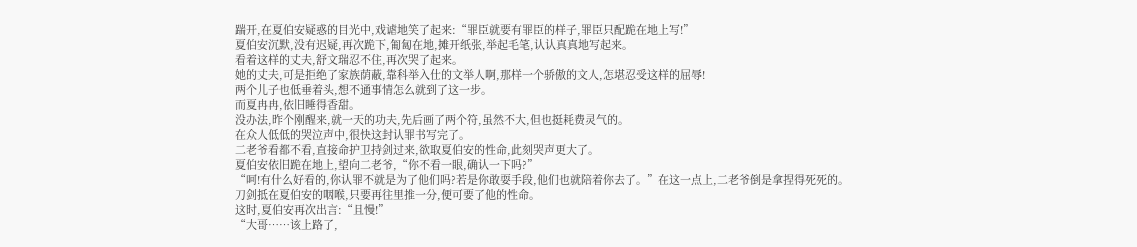踹开,在夏伯安疑惑的目光中,戏谑地笑了起来:“罪臣就要有罪臣的样子,罪臣只配跪在地上写!”
夏伯安沉默,没有迟疑,再次跪下,匍匐在地,摊开纸张,举起毛笔,认认真真地写起来。
看着这样的丈夫,舒文瑞忍不住,再次哭了起来。
她的丈夫,可是拒绝了家族荫蔽,靠科举入仕的文举人啊,那样一个骄傲的文人,怎堪忍受这样的屈辱!
两个儿子也低垂着头,想不通事情怎么就到了这一步。
而夏冉冉,依旧睡得香甜。
没办法,昨个刚醒来,就一天的功夫,先后画了两个符,虽然不大,但也挺耗费灵气的。
在众人低低的哭泣声中,很快这封认罪书写完了。
二老爷看都不看,直接命护卫持剑过来,欲取夏伯安的性命,此刻哭声更大了。
夏伯安依旧跪在地上,望向二老爷,“你不看一眼,确认一下吗?”
“呵!有什么好看的,你认罪不就是为了他们吗?若是你敢耍手段,他们也就陪着你去了。”在这一点上,二老爷倒是拿捏得死死的。
刀剑抵在夏伯安的咽喉,只要再往里推一分,便可要了他的性命。
这时,夏伯安再次出言:“且慢!”
“大哥……该上路了,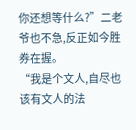你还想等什么?”二老爷也不急,反正如今胜券在握。
“我是个文人,自尽也该有文人的法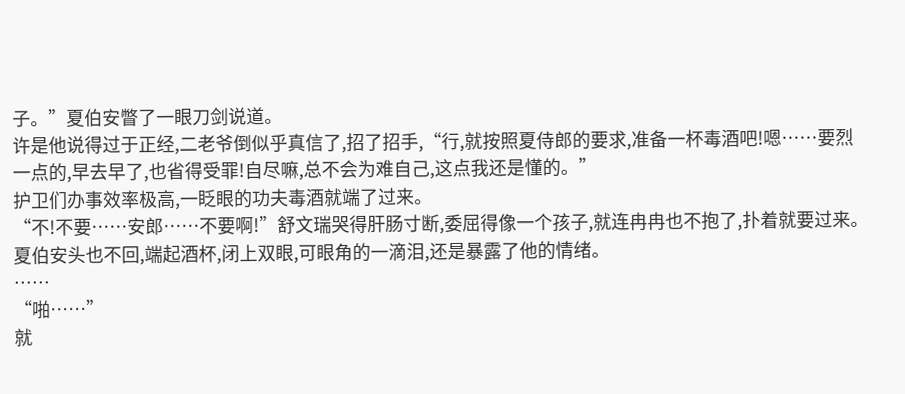子。”夏伯安瞥了一眼刀剑说道。
许是他说得过于正经,二老爷倒似乎真信了,招了招手,“行,就按照夏侍郎的要求,准备一杯毒酒吧!嗯……要烈一点的,早去早了,也省得受罪!自尽嘛,总不会为难自己,这点我还是懂的。”
护卫们办事效率极高,一眨眼的功夫毒酒就端了过来。
“不!不要……安郎……不要啊!”舒文瑞哭得肝肠寸断,委屈得像一个孩子,就连冉冉也不抱了,扑着就要过来。
夏伯安头也不回,端起酒杯,闭上双眼,可眼角的一滴泪,还是暴露了他的情绪。
……
“啪……”
就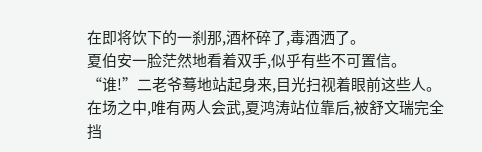在即将饮下的一刹那,酒杯碎了,毒酒洒了。
夏伯安一脸茫然地看着双手,似乎有些不可置信。
“谁!”二老爷蓦地站起身来,目光扫视着眼前这些人。
在场之中,唯有两人会武,夏鸿涛站位靠后,被舒文瑞完全挡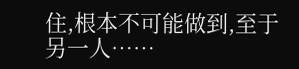住,根本不可能做到,至于另一人……